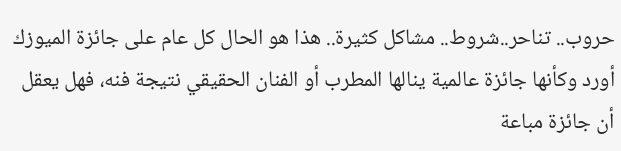حروب.. تناحر..شروط.. مشاكل كثيرة.. هذا هو الحال كل عام على جائزة الميوزك أورد وكأنها جائزة عالمية ينالها المطرب أو الفنان الحقيقي نتيجة فنه، فهل يعقل أن جائزة مباعة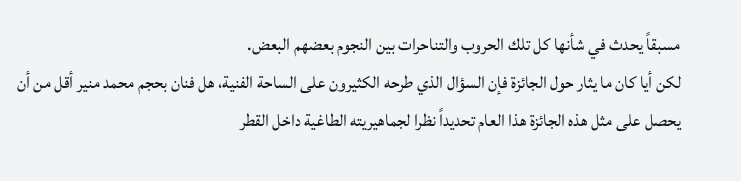مسبقاً يحدث في شأنها كل تلك الحروب والتناحرات بين النجوم بعضهم البعض.
لكن أيا كان ما يثار حول الجائزة فإن السؤال الذي طرحه الكثيرون على الساحة الفنية، هل فنان بحجم محمد منير أقل من أن يحصل على مثل هذه الجائزة هذا العام تحديداً نظرا لجماهيريته الطاغية داخل القطر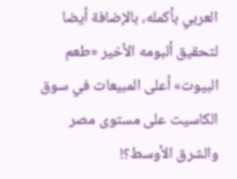العربي بأكمله، بالإضافة أيضا لتحقيق ألبومه الأخير «طعم البيوت» أعلى المبيعات في سوق الكاسيت على مستوى مصر والشرق الأوسط؟!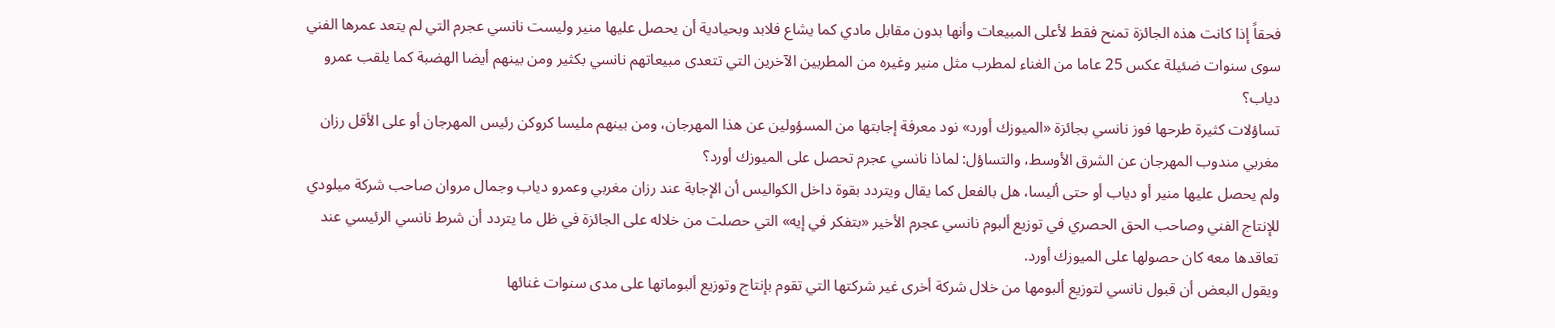فحقاً إذا كانت هذه الجائزة تمنح فقط لأعلى المبيعات وأنها بدون مقابل مادي كما يشاع فلابد وبحيادية أن يحصل عليها منير وليست نانسي عجرم التي لم يتعد عمرها الفني سوى سنوات ضئيلة عكس 25 عاما من الغناء لمطرب مثل منير وغيره من المطربين الآخرين التي تتعدى مبيعاتهم نانسي بكثير ومن بينهم أيضا الهضبة كما يلقب عمرو دياب؟
تساؤلات كثيرة طرحها فوز نانسي بجائزة «الميوزك أورد» نود معرفة إجابتها من المسؤولين عن هذا المهرجان، ومن بينهم مليسا كروكن رئيس المهرجان أو على الأقل رزان مغربي مندوب المهرجان عن الشرق الأوسط، والتساؤل: لماذا نانسي عجرم تحصل على الميوزك أورد؟
ولم يحصل عليها منير أو دياب أو حتى أليسا، هل بالفعل كما يقال ويتردد بقوة داخل الكواليس أن الإجابة عند رزان مغربي وعمرو دياب وجمال مروان صاحب شركة ميلودي للإنتاج الفني وصاحب الحق الحصري في توزيع ألبوم نانسي عجرم الأخير «بتفكر في إيه» التي حصلت من خلاله على الجائزة في ظل ما يتردد أن شرط نانسي الرئيسي عند تعاقدها معه كان حصولها على الميوزك أورد.
ويقول البعض أن قبول نانسي لتوزيع ألبومها من خلال شركة أخرى غير شركتها التي تقوم بإنتاج وتوزيع ألبوماتها على مدى سنوات غنائها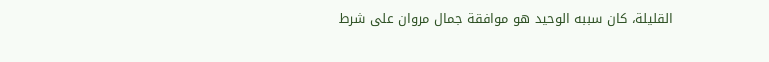القليلة، كان سببه الوحيد هو موافقة جمال مروان على شرط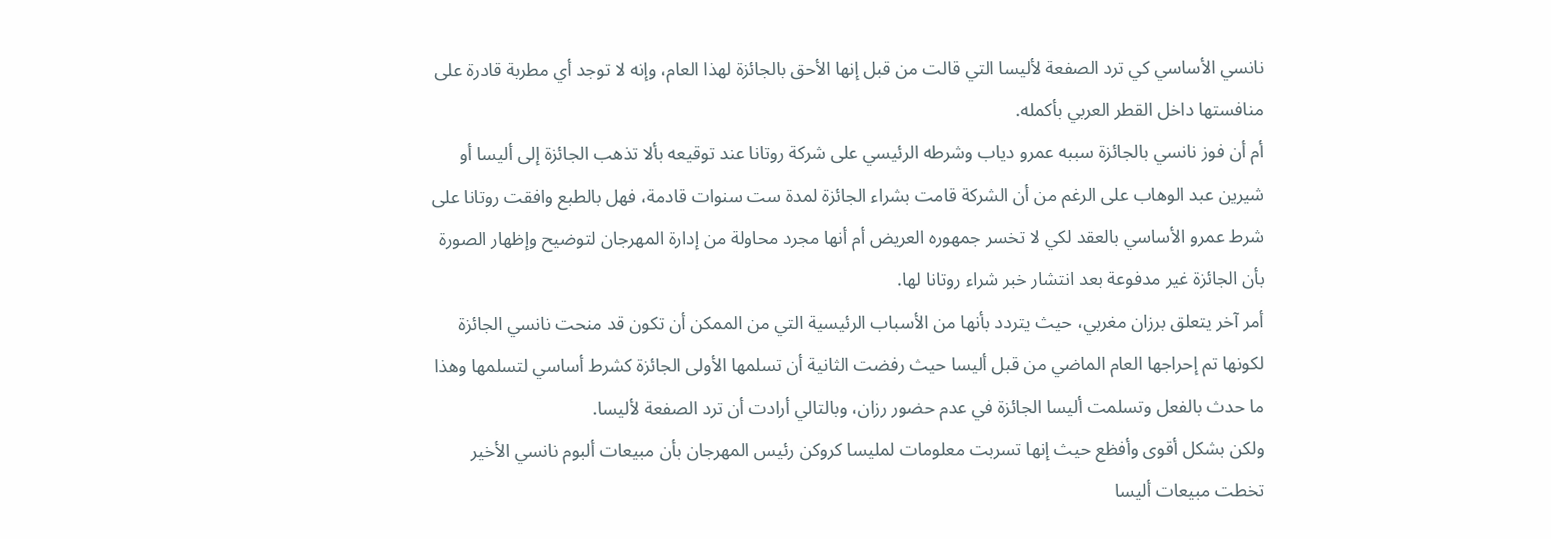نانسي الأساسي كي ترد الصفعة لأليسا التي قالت من قبل إنها الأحق بالجائزة لهذا العام، وإنه لا توجد أي مطربة قادرة على منافستها داخل القطر العربي بأكمله.
أم أن فوز نانسي بالجائزة سببه عمرو دياب وشرطه الرئيسي على شركة روتانا عند توقيعه بألا تذهب الجائزة إلى أليسا أو شيرين عبد الوهاب على الرغم من أن الشركة قامت بشراء الجائزة لمدة ست سنوات قادمة، فهل بالطبع وافقت روتانا على شرط عمرو الأساسي بالعقد لكي لا تخسر جمهوره العريض أم أنها مجرد محاولة من إدارة المهرجان لتوضيح وإظهار الصورة بأن الجائزة غير مدفوعة بعد انتشار خبر شراء روتانا لها.
أمر آخر يتعلق برزان مغربي، حيث يتردد بأنها من الأسباب الرئيسية التي من الممكن أن تكون قد منحت نانسي الجائزة لكونها تم إحراجها العام الماضي من قبل أليسا حيث رفضت الثانية أن تسلمها الأولى الجائزة كشرط أساسي لتسلمها وهذا ما حدث بالفعل وتسلمت أليسا الجائزة في عدم حضور رزان، وبالتالي أرادت أن ترد الصفعة لأليسا.
ولكن بشكل أقوى وأفظع حيث إنها تسربت معلومات لمليسا كروكن رئيس المهرجان بأن مبيعات ألبوم نانسي الأخير تخطت مبيعات أليسا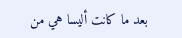بعد ما كانت أليسا هي من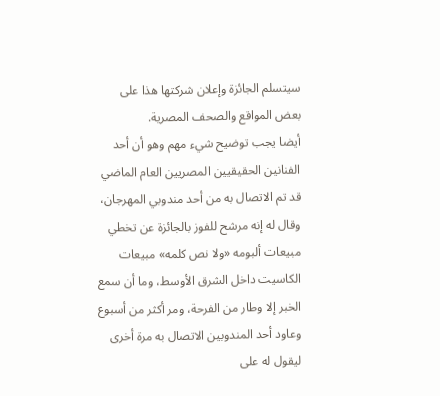سيتسلم الجائزة وإعلان شركتها هذا على بعض المواقع والصحف المصرية.
أيضا يجب توضيح شيء مهم وهو أن أحد الفنانين الحقيقيين المصريين العام الماضي قد تم الاتصال به من أحد مندوبي المهرجان، وقال له إنه مرشح للفوز بالجائزة عن تخطي مبيعات ألبومه «ولا نص كلمه» مبيعات الكاسيت داخل الشرق الأوسط، وما أن سمع الخبر إلا وطار من الفرحة، ومر أكثر من أسبوع وعاود أحد المندوبين الاتصال به مرة أخرى ليقول له على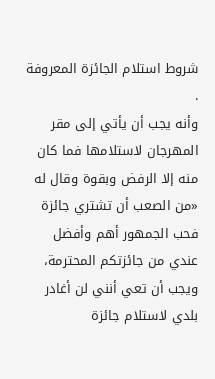شروط استلام الجائزة المعروفة .
وأنه يجب أن يأتي إلى مقر المهرجان لاستلامها فما كان منه إلا الرفض وبقوة وقال له «من الصعب أن تشتري جائزة فحب الجمهور أهم وأفضل عندي من جائزتكم المحترمة، ويجب أن تعي أنني لن أغادر بلدي لاستلام جائزة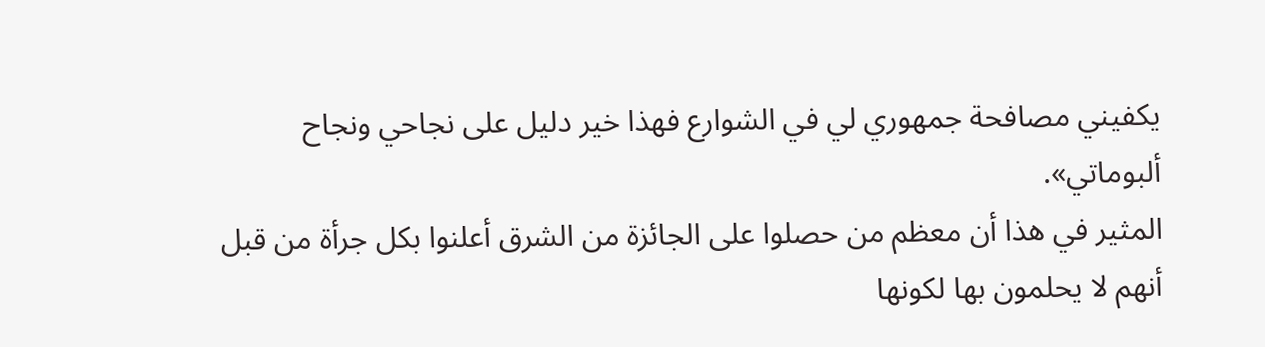يكفيني مصافحة جمهوري لي في الشوارع فهذا خير دليل على نجاحي ونجاح ألبوماتي».
المثير في هذا أن معظم من حصلوا على الجائزة من الشرق أعلنوا بكل جرأة من قبل أنهم لا يحلمون بها لكونها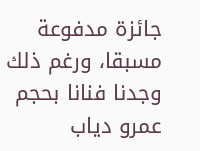جائزة مدفوعة مسبقا، ورغم ذلك وجدنا فنانا بحجم عمرو دياب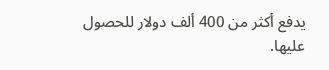يدفع أكثر من 400 ألف دولار للحصول عليها.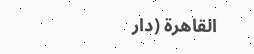القاهرة (دار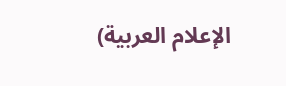الإعلام العربية)